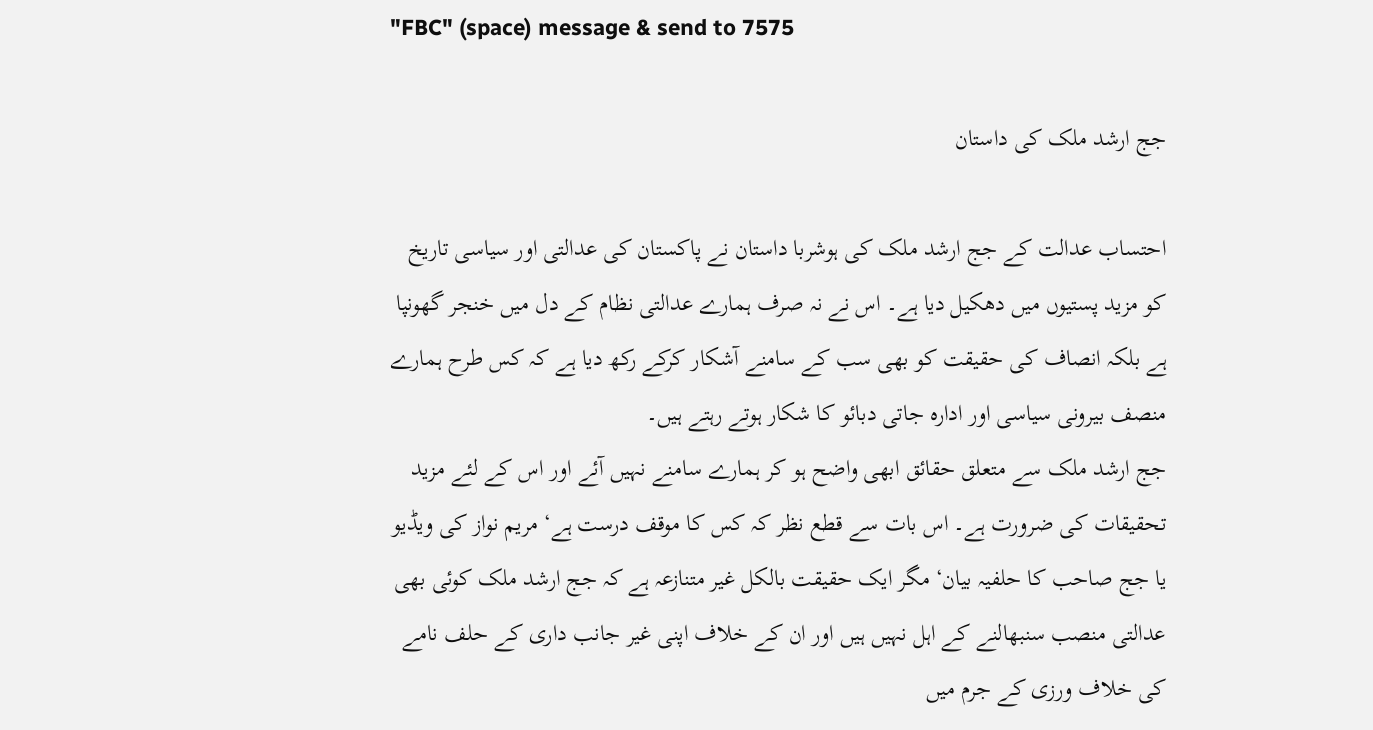"FBC" (space) message & send to 7575

جج ارشد ملک کی داستان

احتساب عدالت کے جج ارشد ملک کی ہوشربا داستان نے پاکستان کی عدالتی اور سیاسی تاریخ کو مزید پستیوں میں دھکیل دیا ہے۔ اس نے نہ صرف ہمارے عدالتی نظام کے دل میں خنجر گھونپا ہے بلکہ انصاف کی حقیقت کو بھی سب کے سامنے آشکار کرکے رکھ دیا ہے کہ کس طرح ہمارے منصف بیرونی سیاسی اور ادارہ جاتی دبائو کا شکار ہوتے رہتے ہیں۔
جج ارشد ملک سے متعلق حقائق ابھی واضح ہو کر ہمارے سامنے نہیں آئے اور اس کے لئے مزید تحقیقات کی ضرورت ہے۔ اس بات سے قطع نظر کہ کس کا موقف درست ہے‘ مریم نواز کی ویڈیو یا جج صاحب کا حلفیہ بیان‘ مگر ایک حقیقت بالکل غیر متنازعہ ہے کہ جج ارشد ملک کوئی بھی عدالتی منصب سنبھالنے کے اہل نہیں ہیں اور ان کے خلاف اپنی غیر جانب داری کے حلف نامے کی خلاف ورزی کے جرم میں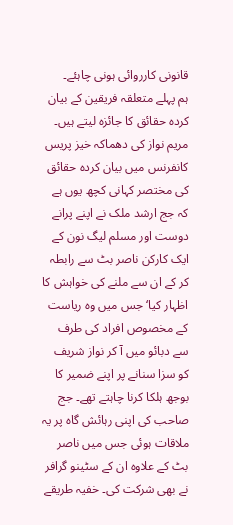قانونی کارروائی ہونی چاہئے۔
ہم پہلے متعلقہ فریقین کے بیان کردہ حقائق کا جائزہ لیتے ہیں۔ مریم نواز کی دھماکہ خیز پریس کانفرنس میں بیان کردہ حقائق کی مختصر کہانی کچھ یوں ہے کہ جج ارشد ملک نے اپنے پرانے دوست اور مسلم لیگ نون کے ایک کارکن ناصر بٹ سے رابطہ کر کے ان سے ملنے کی خواہش کا اظہار کیا‘ جس میں وہ ریاست کے مخصوص افراد کی طرف سے دبائو میں آ کر نواز شریف کو سزا سنانے پر اپنے ضمیر کا بوجھ ہلکا کرنا چاہتے تھے۔ جج صاحب کی اپنی رہائش گاہ پر یہ ملاقات ہوئی جس میں ناصر بٹ کے علاوہ ان کے سٹینو گرافر نے بھی شرکت کی۔ خفیہ طریقے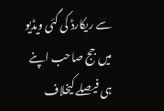سے ریکارڈ کی گئی ویڈیو میں جج صاحب اپنے ہی فیصلے کیخلاف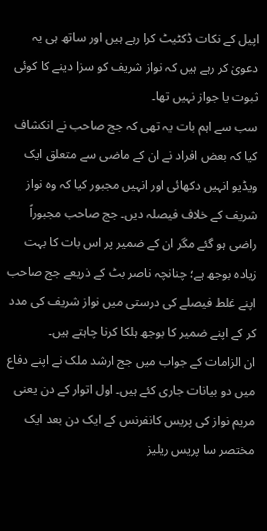اپیل کے نکات ڈکٹیٹ کرا رہے ہیں اور ساتھ ہی یہ دعویٰ کر رہے ہیں کہ نواز شریف کو سزا دینے کا کوئی ثبوت یا جواز نہیں تھا۔
سب سے اہم بات یہ تھی کہ جج صاحب نے انکشاف کیا کہ بعض افراد نے ان کے ماضی سے متعلق ایک ویڈیو انہیں دکھائی اور انہیں مجبور کیا کہ وہ نواز شریف کے خلاف فیصلہ دیں۔ جج صاحب مجبوراً راضی ہو گئے مگر ان کے ضمیر پر اس بات کا بہت زیادہ بوجھ ہے؛ چنانچہ ناصر بٹ کے ذریعے جج صاحب اپنے غلط فیصلے کی درستی میں نواز شریف کی مدد کر کے اپنے ضمیر کا بوجھ ہلکا کرنا چاہتے ہیں۔
ان الزامات کے جواب میں جج ارشد ملک نے اپنے دفاع میں دو بیانات جاری کئے ہیں۔ اول اتوار کے دن یعنی مریم نواز کی پریس کانفرنس کے ایک دن بعد ایک مختصر سا پریس ریلیز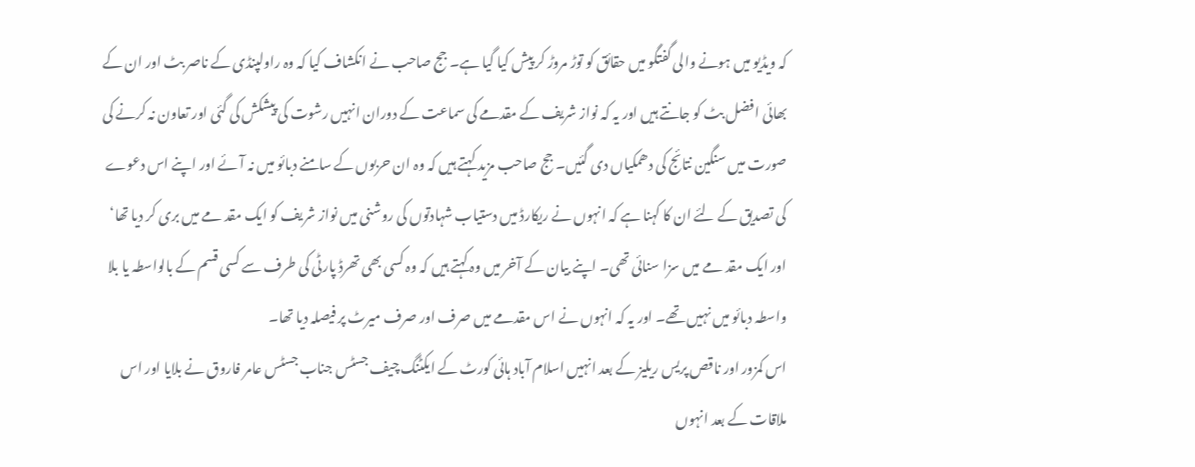کہ ویڈیو میں ہونے والی گفتگو میں حقائق کو توڑ مروڑ کر پیش کیا گیا ہے۔ جج صاحب نے انکشاف کیا کہ وہ راولپنڈی کے ناصر بٹ اور ان کے بھائی افضل بٹ کو جانتے ہیں اور یہ کہ نواز شریف کے مقدمے کی سماعت کے دوران انہیں رشوت کی پیشکش کی گئی اور تعاون نہ کرنے کی صورت میں سنگین نتائج کی دھمکیاں دی گئیں۔ جج صاحب مزید کہتے ہیں کہ وہ ان حربوں کے سامنے دبائو میں نہ آئے اور اپنے اس دعوے کی تصدیق کے لئے ان کا کہنا ہے کہ انہوں نے ریکارڈ میں دستیاب شہادتوں کی روشنی میں نواز شریف کو ایک مقد مے میں بری کر دیا تھا‘ اور ایک مقد مے میں سزا سنائی تھی۔ اپنے بیان کے آخر میں وہ کہتے ہیں کہ وہ کسی بھی تھرڈ پارٹی کی طرف سے کسی قسم کے بالواسطہ یا بلا واسطہ دبائو میں نہیں تھے۔ اور یہ کہ انہوں نے اس مقدمے میں صرف اور صرف میرٹ پر فیصلہ دیا تھا۔
اس کمزور اور ناقص پریس ریلیز کے بعد انہیں اسلام آباد ہائی کورٹ کے ایکٹنگ چیف جسٹس جناب جسٹس عامر فاروق نے بلایا اور اس ملاقات کے بعد انہوں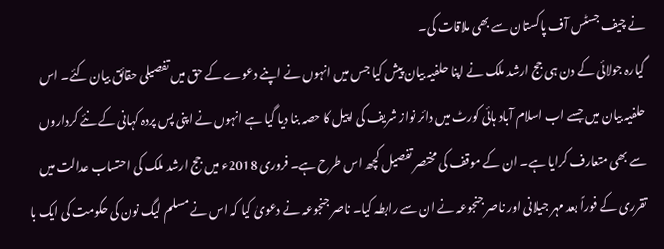نے چیف جسٹس آف پاکستان سے بھی ملاقات کی۔
گیارہ جولائی کے دن ہی جج ارشد ملک نے اپنا حلفیہ بیان پیش کیا جس میں انہوں نے اپنے دعوے کے حق میں تفصیلی حقائق بیان کئے۔ اس حلفیہ بیان میں جسے اب اسلام آباد ہائی کورٹ میں دائر نواز شریف کی اپیل کا حصہ بنا دیا گیا ہے انہوں نے اپنی پس پردہ کہانی کے نئے کرداروں سے بھی متعارف کرایا ہے۔ ان کے موقف کی مختصر تفصیل کچھ اس طرح ہے۔ فروری 2018ء میں جج ارشد ملک کی احتساب عدالت میں تقرری کے فوراً بعد مہر جیلانی اور ناصر جنجوعہ نے ان سے رابطہ کیا۔ ناصر جنجوعہ نے دعویٰ کیا کہ اس نے مسلم لیگ نون کی حکومت کی ایک با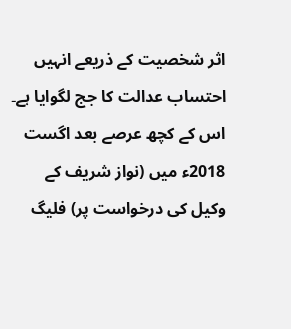اثر شخصیت کے ذریعے انہیں احتساب عدالت کا جج لگوایا ہے۔
اس کے کچھ عرصے بعد اگست 2018ء میں (نواز شریف کے وکیل کی درخواست پر) فلیگ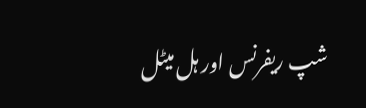شپ ریفرنس اور ہل میٹل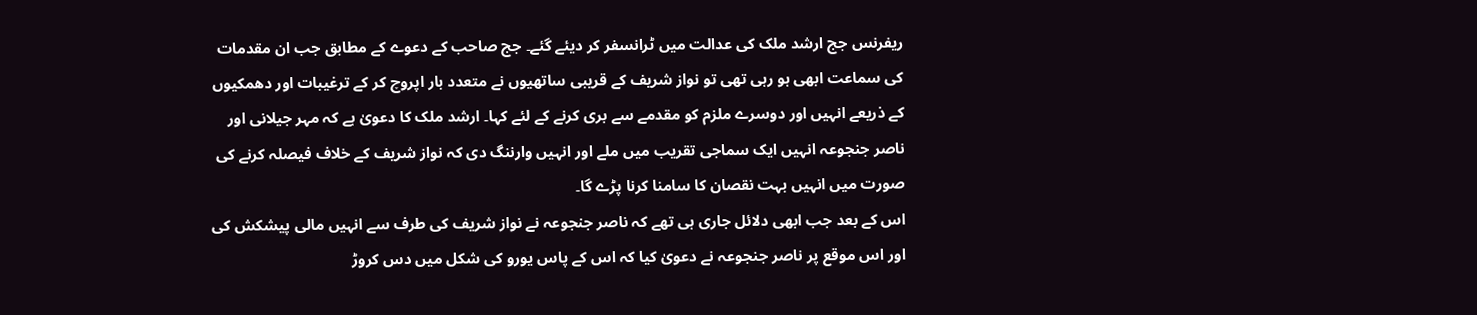ریفرنس جج ارشد ملک کی عدالت میں ٹرانسفر کر دیئے گئے۔ جج صاحب کے دعوے کے مطابق جب ان مقدمات کی سماعت ابھی ہو رہی تھی تو نواز شریف کے قریبی ساتھیوں نے متعدد بار اپروچ کر کے ترغیبات اور دھمکیوں کے ذریعے انہیں اور دوسرے ملزم کو مقدمے سے بری کرنے کے لئے کہا۔ ارشد ملک کا دعویٰ ہے کہ مہر جیلانی اور ناصر جنجوعہ انہیں ایک سماجی تقریب میں ملے اور انہیں وارننگ دی کہ نواز شریف کے خلاف فیصلہ کرنے کی صورت میں انہیں بہت نقصان کا سامنا کرنا پڑے گا۔
اس کے بعد جب ابھی دلائل جاری ہی تھے کہ ناصر جنجوعہ نے نواز شریف کی طرف سے انہیں مالی پیشکش کی اور اس موقع پر ناصر جنجوعہ نے دعویٰ کیا کہ اس کے پاس یورو کی شکل میں دس کروڑ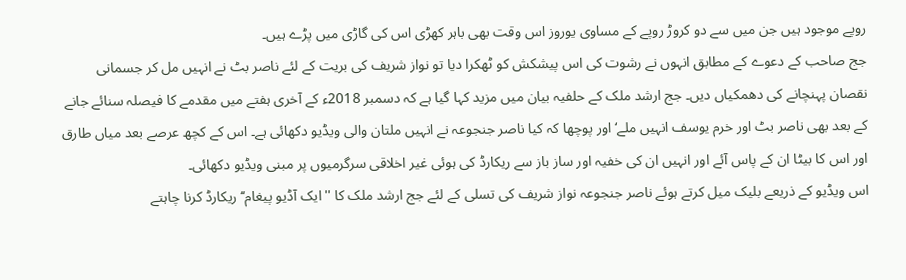روپے موجود ہیں جن میں سے دو کروڑ روپے کے مساوی یوروز اس وقت بھی باہر کھڑی اس کی گاڑی میں پڑے ہیں۔
جج صاحب کے دعوے کے مطابق انہوں نے رشوت کی اس پیشکش کو ٹھکرا دیا تو نواز شریف کی بریت کے لئے ناصر بٹ نے انہیں مل کر جسمانی نقصان پہنچانے کی دھمکیاں دیں۔ جج ارشد ملک کے حلفیہ بیان میں مزید کہا گیا ہے کہ دسمبر 2018ء کے آخری ہفتے میں مقدمے کا فیصلہ سنائے جانے کے بعد بھی ناصر بٹ اور خرم یوسف انہیں ملے‘ اور پوچھا کہ کیا ناصر جنجوعہ نے انہیں ملتان والی ویڈیو دکھائی ہے۔ اس کے کچھ عرصے بعد میاں طارق اور اس کا بیٹا ان کے پاس آئے اور انہیں ان کی خفیہ اور ساز باز سے ریکارڈ کی ہوئی غیر اخلاقی سرگرمیوں پر مبنی ویڈیو دکھائی۔
اس ویڈیو کے ذریعے بلیک میل کرتے ہوئے ناصر جنجوعہ نواز شریف کی تسلی کے لئے جج ارشد ملک کا ''ایک آڈیو پیغام‘‘ ریکارڈ کرنا چاہتے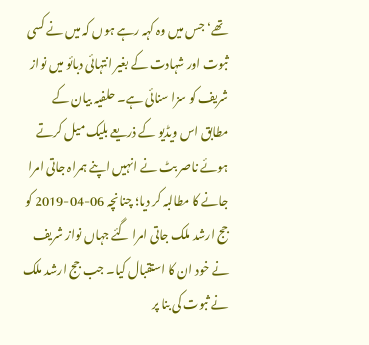تھے‘ جس میں وہ کہہ رہے ہوں کہ میں نے کسی ثبوت اور شہادت کے بغیر انتہائی دبائو میں نواز شریف کو سزا سنائی ہے۔ حلفیہ بیان کے مطابق اس ویڈیو کے ذریعے بلیک میل کرتے ہوئے ناصر بٹ نے انہیں اپنے ہمراہ جاتی امرا جانے کا مطالبہ کر دیا؛ چنانچہ 06-04-2019 کو جج ارشد ملک جاتی امرا گئے جہاں نواز شریف نے خود ان کا استقبال کیا۔ جب جج ارشد ملک نے ثبوت کی بنا پر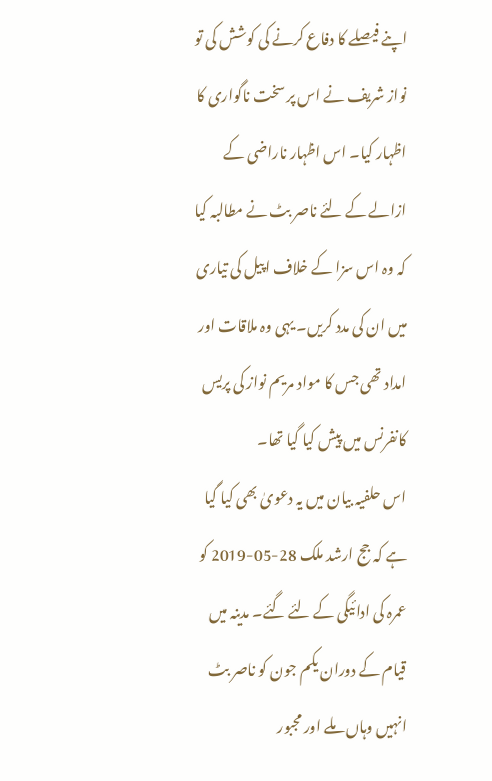اپنے فیصلے کا دفاع کرنے کی کوشش کی تو نواز شریف نے اس پر سخت ناگواری کا اظہار کیا۔ اس اظہار ناراضی کے ازالے کے لئے ناصر بٹ نے مطالبہ کیا کہ وہ اس سزا کے خلاف اپیل کی تیاری میں ان کی مدد کریں۔ یہی وہ ملاقات اور امداد تھی جس کا مواد مریم نواز کی پریس کانفرنس میں پیش کیا گیا تھا۔
اس حلفیہ بیان میں یہ دعویٰ بھی کیا گیا ہے کہ جج ارشد ملک 28-05-2019 کو عمرہ کی ادائیگی کے لئے گئے۔ مدینہ میں قیام کے دوران یکم جون کو ناصر بٹ انہیں وہاں ملے اور مجبور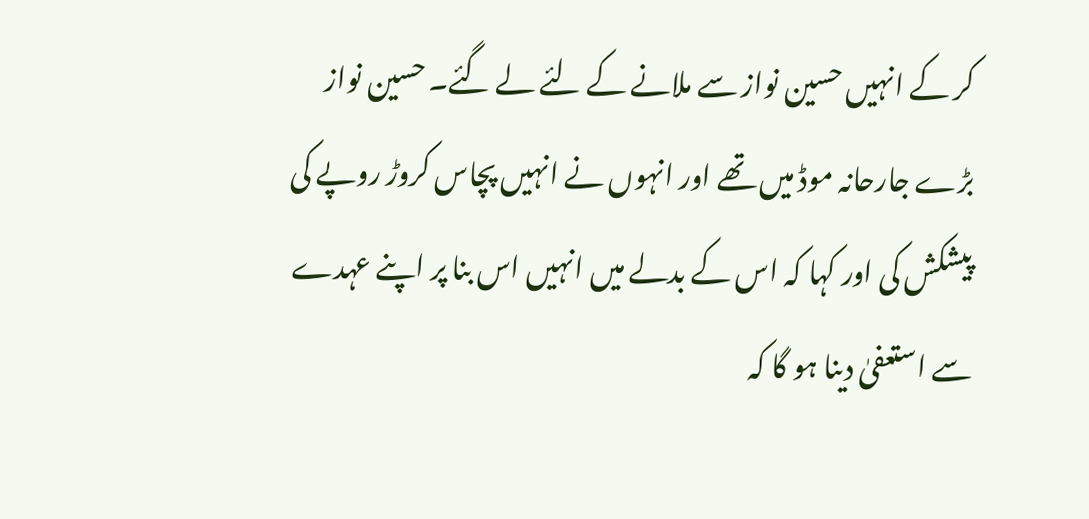کر کے انہیں حسین نواز سے ملانے کے لئے لے گئے۔ حسین نواز بڑے جارحانہ موڈ میں تھے اور انہوں نے انہیں پچاس کروڑ روپے کی پیشکش کی اور کہا کہ اس کے بدلے میں انہیں اس بنا پر اپنے عہدے سے استعفیٰ دینا ہو گا کہ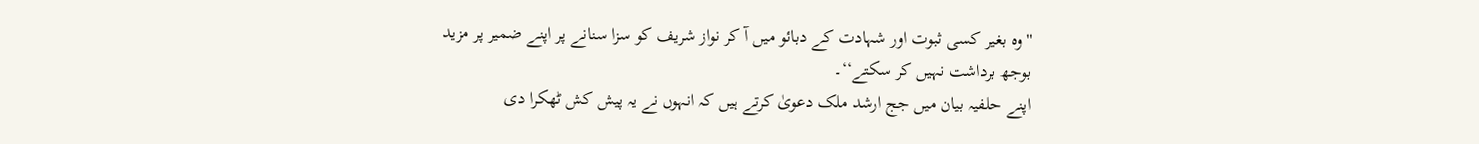''وہ بغیر کسی ثبوت اور شہادت کے دبائو میں آ کر نواز شریف کو سزا سنانے پر اپنے ضمیر پر مزید بوجھ برداشت نہیں کر سکتے‘‘۔
اپنے حلفیہ بیان میں جج ارشد ملک دعویٰ کرتے ہیں کہ انہوں نے یہ پیش کش ٹھکرا دی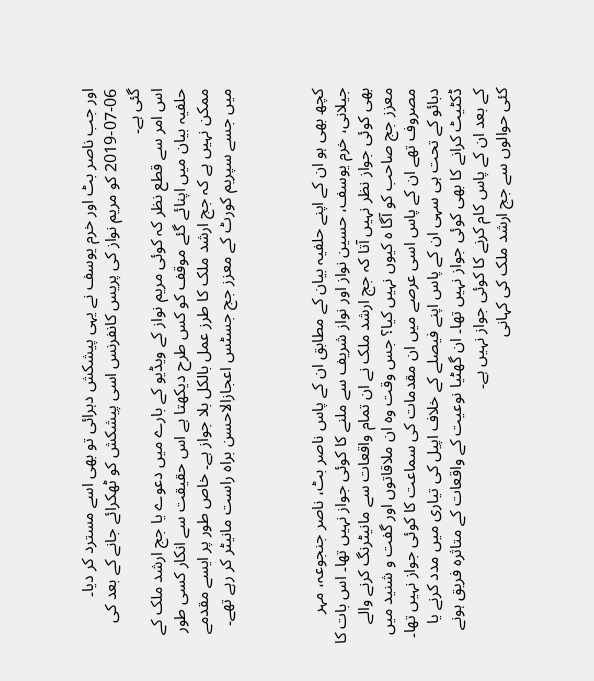اور جب ناصر بٹ اور خرم یوسف نے یہی پیشکش دہرائی تو بھی اسے مسترد کر دیا۔ 06-07-2019 کو مریم نواز کی پریس کانفرنس اسی پیشکش کو ٹھکرائے جانے کے بعد کی گئی ہے۔
اس امر سے قطع نظر کہ کوئی مریم نواز کے ویڈیو کے بارے میں دعوے یا جج ارشد ملک کے حلفیہ بیان میں اپنائے گئے موقف کو کس طرح دیکھتا ہے اس حقیقت سے انکار کسی طور ممکن نہیں ہے کہ جج ارشد ملک کا طرز عمل بالکل بلا جواز ہے۔ خاص طور پر ایسے مقدمے میں جسے سپریم کورٹ کے معزز جج جسٹس اعجازالاحسن براہ راست مانیٹر کر رہے تھے۔



کچھ بھی ہو ان کے اپنے حلفیہ بیان کے مطابق ان کے پاس ناصر بٹ، ناصر جنجوعہ، مہر جیلانی، خرم یوسف، حسین نواز اور نواز شریف سے ملنے کا کوئی جواز نہیں تھا۔ اس بات کا بھی کوئی جواز نظر نہیں آتا کہ جج ارشد ملک نے ان تمام واقعات سے مانیٹرنگ کرنے والے معزز جج صاحب کو آگا ہ کیوں نہیں کیا؟ جس وقت وہ ان ملاقاتوں اور گفت و شنید میں مصروف تھے ان کے پاس اسی عرصے میں ان مقدمات کی سماعت کا کوئی جواز نہیں تھا۔ دبائو کے تحت ہی سہی ان کے پاس اپنے فیصلے کے خلاف اپیل کی تیاری میں مدد کرنے یا ڈکٹیٹ کرانے کا بھی کوئی جواز نہیں تھا۔ ان گھٹیا نوعیت کے واقعات کے متاثرہ فریق ہونے کے بعد ان کے پاس کام کرنے کا کوئی جواز نہیں ہے۔
کئی حوالوں سے جج ارشد ملک کی کہانی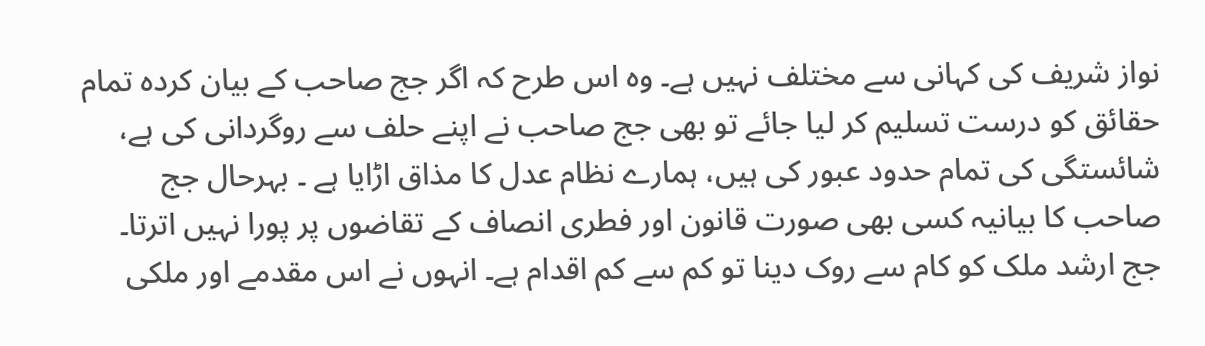نواز شریف کی کہانی سے مختلف نہیں ہے۔ وہ اس طرح کہ اگر جج صاحب کے بیان کردہ تمام حقائق کو درست تسلیم کر لیا جائے تو بھی جج صاحب نے اپنے حلف سے روگردانی کی ہے، شائستگی کی تمام حدود عبور کی ہیں، ہمارے نظام عدل کا مذاق اڑایا ہے ۔ بہرحال جج صاحب کا بیانیہ کسی بھی صورت قانون اور فطری انصاف کے تقاضوں پر پورا نہیں اترتا۔
جج ارشد ملک کو کام سے روک دینا تو کم سے کم اقدام ہے۔ انہوں نے اس مقدمے اور ملکی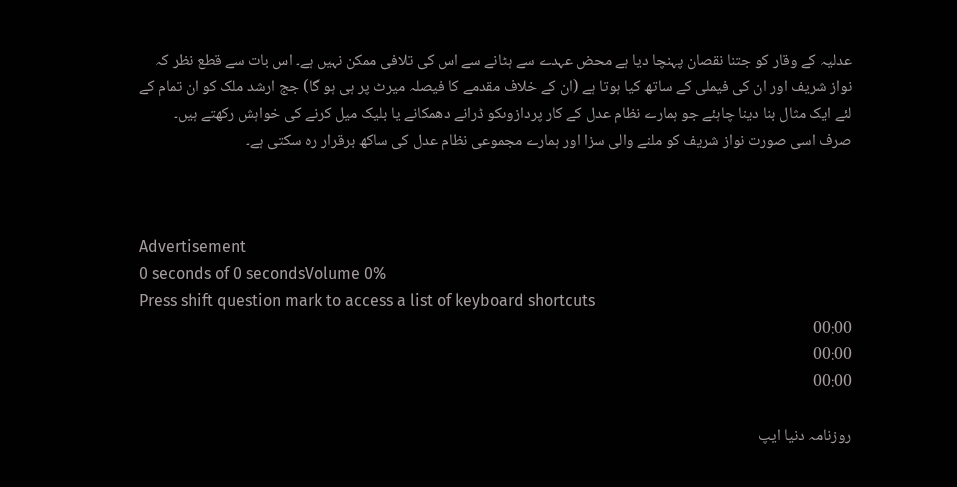عدلیہ کے وقار کو جتنا نقصان پہنچا دیا ہے محض عہدے سے ہٹانے سے اس کی تلافی ممکن نہیں ہے۔ اس بات سے قطع نظر کہ نواز شریف اور ان کی فیملی کے ساتھ کیا ہوتا ہے (ان کے خلاف مقدمے کا فیصلہ میرٹ پر ہی ہو گا) جج ارشد ملک کو ان تمام کے لئے ایک مثال بنا دینا چاہئے جو ہمارے نظام عدل کے کار پردازوںکو ڈرانے دھمکانے یا بلیک میل کرنے کی خواہش رکھتے ہیں۔
صرف اسی صورت نواز شریف کو ملنے والی سزا اور ہمارے مجموعی نظام عدل کی ساکھ برقرار رہ سکتی ہے۔



Advertisement
0 seconds of 0 secondsVolume 0%
Press shift question mark to access a list of keyboard shortcuts
00:00
00:00
00:00

روزنامہ دنیا ایپ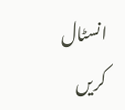انسٹال کریں